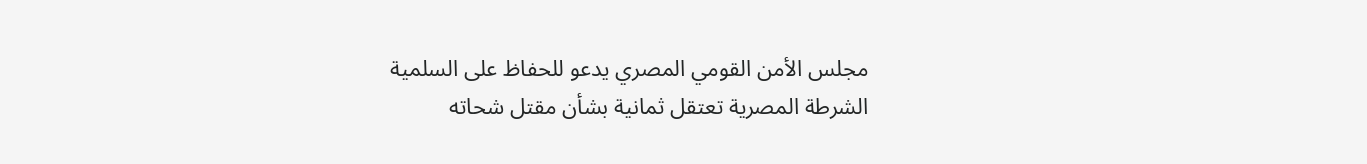مجلس الأمن القومي المصري يدعو للحفاظ على السلمية
الشرطة المصرية تعتقل ثمانية بشأن مقتل شحاته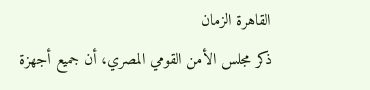القاهرة الزمان
ذكر مجلس الأمن القومي المصري، أن جميع أجهزة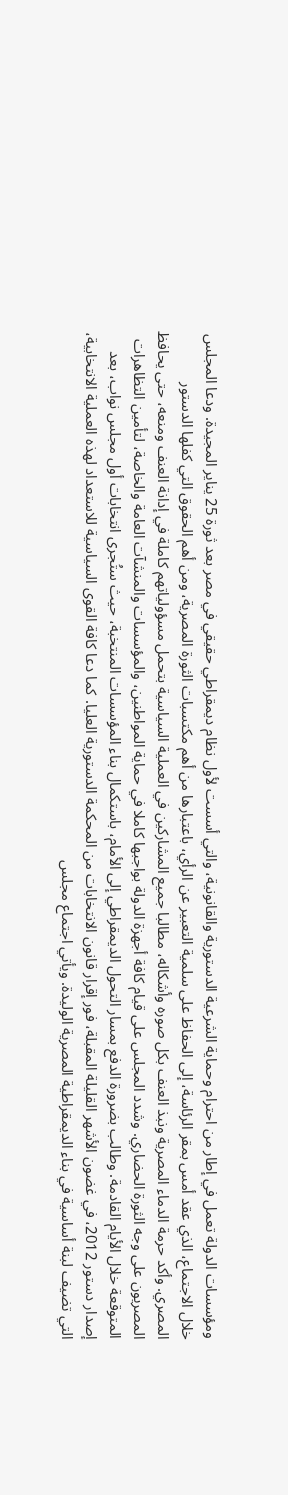ومؤسسات الدولة تعمل في إطار من احترام وحماية الشرعية الدستورية والقانونية، والتي أسست لأول نظام ديمقراطي حقيقي في مصر بعد ثورة 25 يناير المجيدة. ودعا المجلس خلال الاجتماع، الذي عقد أمس بمقر الرئاسة، إلى الحفاظ على سلمية التعبير عن الرأي، باعتبارها من أهم مكتسبات الثورة المصرية، ومن أهم الحقوق التي كفلها الدستور المصري. وأكد حرمة الدماء المصرية ونبذ العنف بكل صوره وأشكاله، مطالبا جميع المشاركين في العملية السياسية بتحمل مسؤولياتهم كاملة في إدانة العنف ومنعه، حتى يحافظ المصريون على وجه الثورة الحضاري. وشدد المجلس على قيام كافة أجهزة الدولة بواجبها كاملا في حماية المواطنين، والمؤسسات والمنشآت العامة والخاصة، لتأمين التظاهرات المتوقعة خلال الأيام القادمة. وطالب بضرورة الدفع بمسار التحول الديمقراطي إلى الأمام، باستكمال بناء المؤسسات المنتخبة، حيث ستُجرى انتخابات أول مجلس نواب، بعد إصدار دستور 2012، في غضون الأشهر القليلة المقبلة، فور إقرار قانون الانتخابات من المحكمة الدستورية العليا. كما دعا كافة القوى السياسية للاستعداد لهذه العملية الانتخابية، التي تضيف لبنة أساسية في بناء الديمقراطية المصرية الوليدة. ويأتي اجتماع مجلس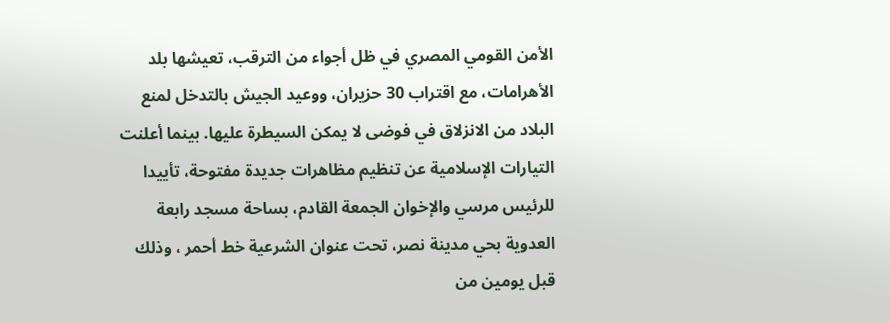الأمن القومي المصري في ظل أجواء من الترقب، تعيشها بلد الأهرامات، مع اقتراب 30 حزيران، ووعيد الجيش بالتدخل لمنع البلاد من الانزلاق في فوضى لا يمكن السيطرة عليها. بينما أعلنت التيارات الإسلامية عن تنظيم مظاهرات جديدة مفتوحة، تأييدا للرئيس مرسي والإخوان الجمعة القادم، بساحة مسجد رابعة العدوية بحي مدينة نصر، تحت عنوان الشرعية خط أحمر ، وذلك قبل يومين من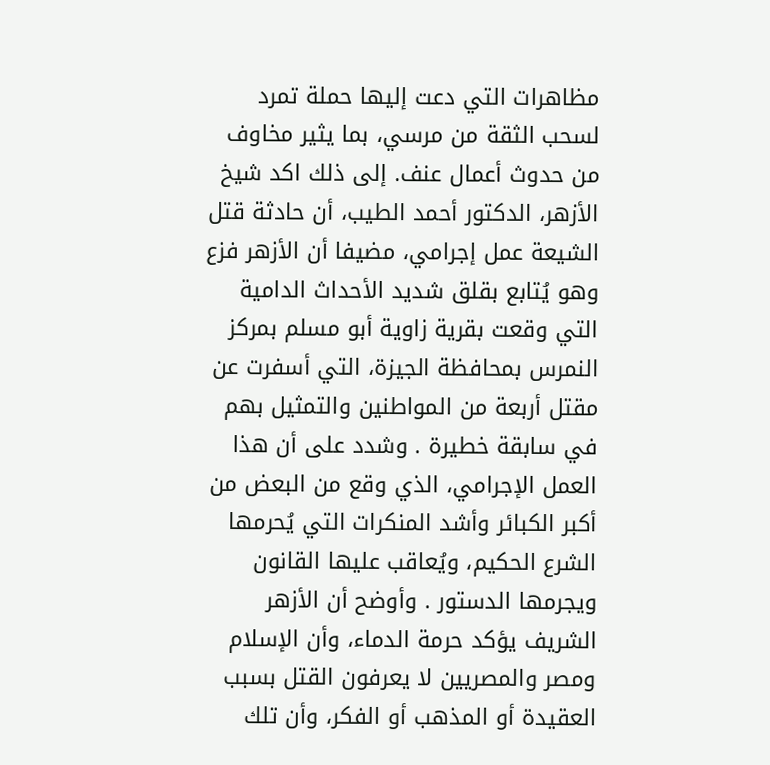مظاهرات التي دعت إليها حملة تمرد لسحب الثقة من مرسي، بما يثير مخاوف من حدوث أعمال عنف. إلى ذلك اكد شيخ الأزهر، الدكتور أحمد الطيب، أن حادثة قتل الشيعة عمل إجرامي، مضيفا أن الأزهر فزع وهو يُتابع بقلق شديد الأحداث الدامية التي وقعت بقرية زاوية أبو مسلم بمركز النمرس بمحافظة الجيزة، التي أسفرت عن مقتل أربعة من المواطنين والتمثيل بهم في سابقة خطيرة . وشدد على أن هذا العمل الإجرامي، الذي وقع من البعض من أكبر الكبائر وأشد المنكرات التي يُحرمها الشرع الحكيم، ويُعاقب عليها القانون ويجرمها الدستور . وأوضح أن الأزهر الشريف يؤكد حرمة الدماء، وأن الإسلام ومصر والمصريين لا يعرفون القتل بسبب العقيدة أو المذهب أو الفكر، وأن تلك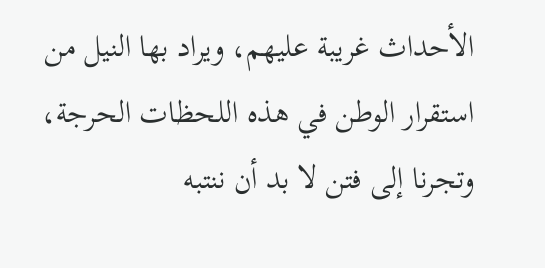الأحداث غريبة عليهم، ويراد بها النيل من استقرار الوطن في هذه اللحظات الحرجة، وتجرنا إلى فتن لا بد أن ننتبه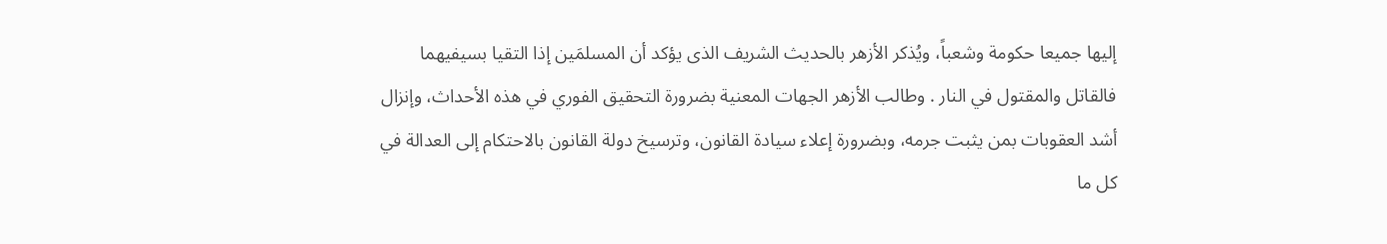إليها جميعا حكومة وشعباً، ويُذكر الأزهر بالحديث الشريف الذى يؤكد أن المسلمَين إذا التقيا بسيفيهما فالقاتل والمقتول في النار . وطالب الأزهر الجهات المعنية بضرورة التحقيق الفوري في هذه الأحداث، وإنزال أشد العقوبات بمن يثبت جرمه، وبضرورة إعلاء سيادة القانون، وترسيخ دولة القانون بالاحتكام إلى العدالة في كل ما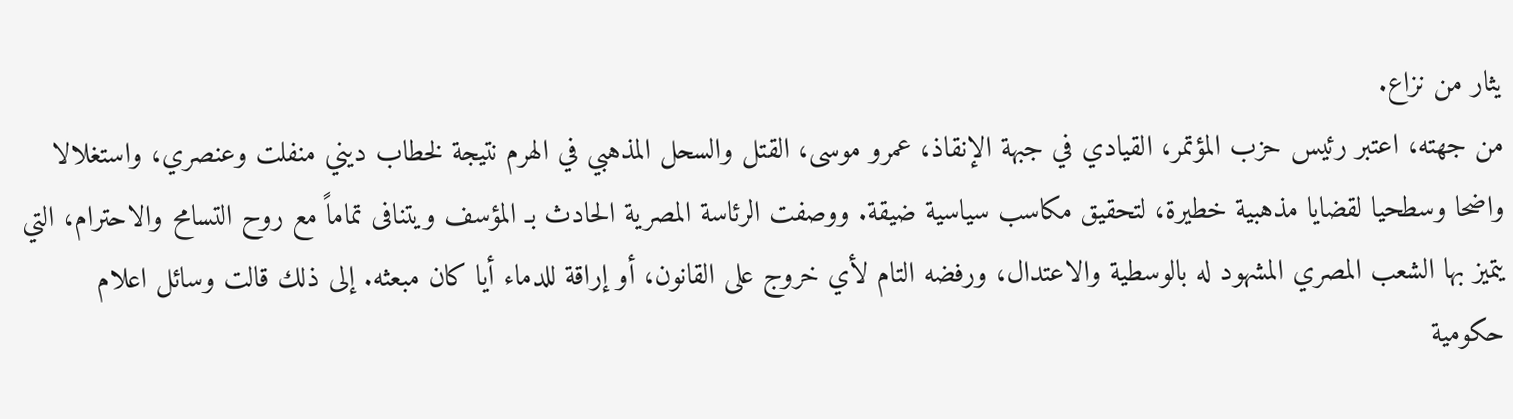يثار من نزاع.
من جهته، اعتبر رئيس حزب المؤتمر، القيادي في جبهة الإنقاذ، عمرو موسى، القتل والسحل المذهبي في الهرم نتيجة لخطاب ديني منفلت وعنصري، واستغلالا واضحا وسطحيا لقضايا مذهبية خطيرة، لتحقيق مكاسب سياسية ضيقة. ووصفت الرئاسة المصرية الحادث بـ المؤسف ويتنافى تماماً مع روح التسامح والاحترام، التي يتميز بها الشعب المصري المشهود له بالوسطية والاعتدال، ورفضه التام لأي خروج على القانون، أو إراقة للدماء أيا كان مبعثه. إلى ذلك قالت وسائل اعلام حكومية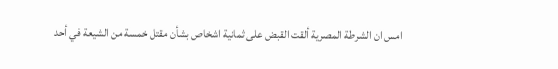امس ان الشرطة المصرية ألقت القبض على ثمانية اشخاص بشأن مقتل خمسة من الشيعة في أحد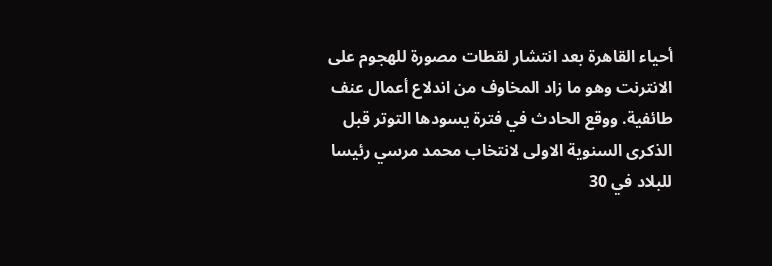أحياء القاهرة بعد انتشار لقطات مصورة للهجوم على الانترنت وهو ما زاد المخاوف من اندلاع أعمال عنف طائفية. ووقع الحادث في فترة يسودها التوتر قبل الذكرى السنوية الاولى لانتخاب محمد مرسي رئيسا للبلاد في 30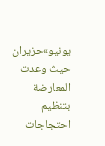يونيو»حزيران حيث وعدت المعارضة بتنظيم احتجاجات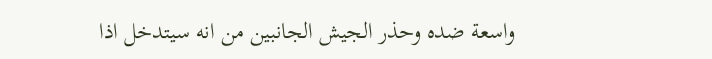واسعة ضده وحذر الجيش الجانبين من انه سيتدخل اذا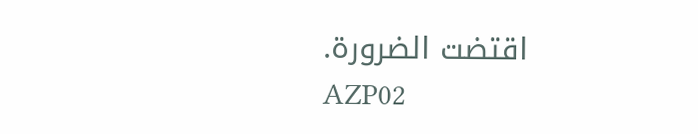اقتضت الضرورة.
AZP02